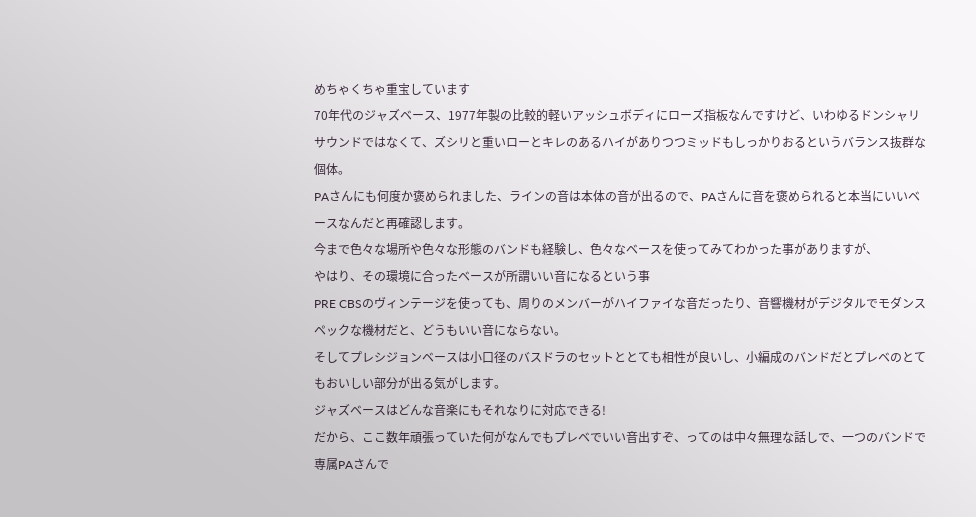めちゃくちゃ重宝しています
70年代のジャズベース、1977年製の比較的軽いアッシュボディにローズ指板なんですけど、いわゆるドンシャリサウンドではなくて、ズシリと重いローとキレのあるハイがありつつミッドもしっかりおるというバランス抜群な個体。
PAさんにも何度か褒められました、ラインの音は本体の音が出るので、PAさんに音を褒められると本当にいいベースなんだと再確認します。
今まで色々な場所や色々な形態のバンドも経験し、色々なベースを使ってみてわかった事がありますが、
やはり、その環境に合ったベースが所謂いい音になるという事
PRE CBSのヴィンテージを使っても、周りのメンバーがハイファイな音だったり、音響機材がデジタルでモダンスペックな機材だと、どうもいい音にならない。
そしてプレシジョンベースは小口径のバスドラのセットととても相性が良いし、小編成のバンドだとプレベのとてもおいしい部分が出る気がします。
ジャズベースはどんな音楽にもそれなりに対応できる!
だから、ここ数年頑張っていた何がなんでもプレベでいい音出すぞ、ってのは中々無理な話しで、一つのバンドで専属PAさんで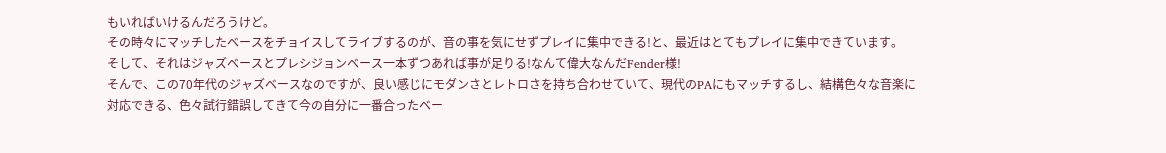もいればいけるんだろうけど。
その時々にマッチしたベースをチョイスしてライブするのが、音の事を気にせずプレイに集中できる!と、最近はとてもプレイに集中できています。
そして、それはジャズベースとプレシジョンベース一本ずつあれば事が足りる!なんて偉大なんだFender様!
そんで、この70年代のジャズベースなのですが、良い感じにモダンさとレトロさを持ち合わせていて、現代のPAにもマッチするし、結構色々な音楽に対応できる、色々試行錯誤してきて今の自分に一番合ったベー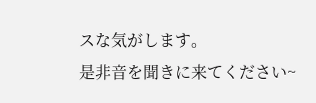スな気がします。
是非音を聞きに来てください~